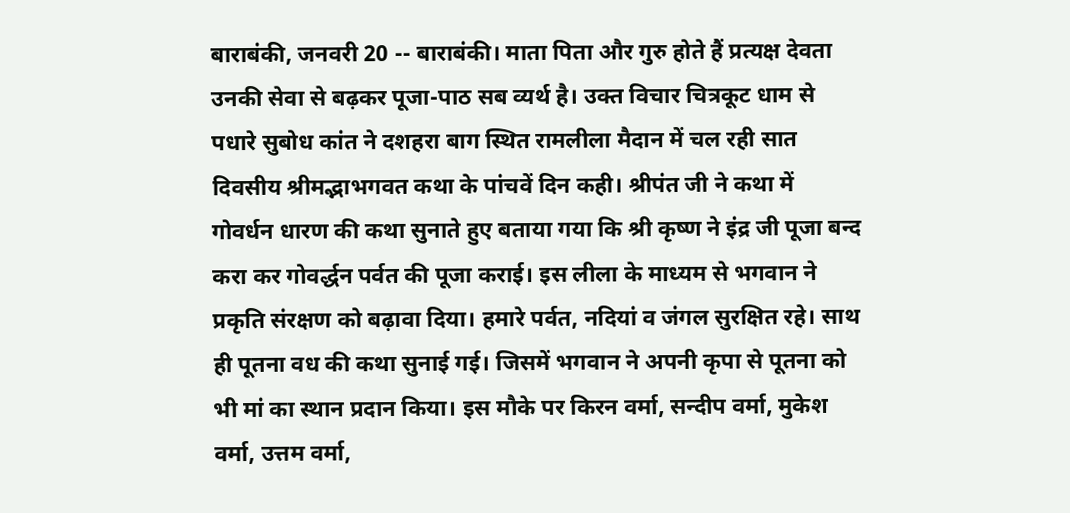बाराबंकी, जनवरी 20 -- बाराबंकी। माता पिता और गुरु होते हैं प्रत्यक्ष देवता उनकी सेवा से बढ़कर पूजा-पाठ सब व्यर्थ है। उक्त विचार चित्रकूट धाम से पधारे सुबोध कांत ने दशहरा बाग स्थित रामलीला मैदान में चल रही सात दिवसीय श्रीमद्भाभगवत कथा के पांचवें दिन कही। श्रीपंत जी ने कथा में गोवर्धन धारण की कथा सुनाते हुए बताया गया कि श्री कृष्ण ने इंद्र जी पूजा बन्द करा कर गोवर्द्धन पर्वत की पूजा कराई। इस लीला के माध्यम से भगवान ने प्रकृति संरक्षण को बढ़ावा दिया। हमारे पर्वत, नदियां व जंगल सुरक्षित रहे। साथ ही पूतना वध की कथा सुनाई गई। जिसमें भगवान ने अपनी कृपा से पूतना को भी मां का स्थान प्रदान किया। इस मौके पर किरन वर्मा, सन्दीप वर्मा, मुकेश वर्मा, उत्तम वर्मा,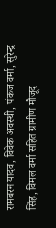रामबरन यादव, विवेक अवस्थी, पंकज वर्मा, सुरेन्द्र सिंह, विमल वर्मा सहित ग्रामीण मौजूद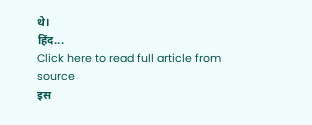थे।
हिंद...
Click here to read full article from source
इस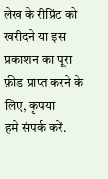लेख के रीप्रिंट को खरीदने या इस प्रकाशन का पूरा फ़ीड प्राप्त करने के लिए, कृपया
हमे संपर्क करें.